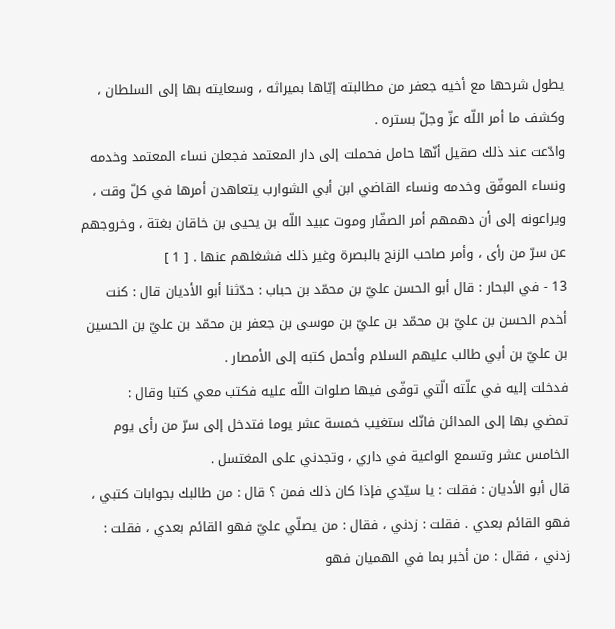يطول شرحها مع أخيه جعفر من مطالبته إيّاها بميراثه ، وسعايته بها إلى السلطان ، وكشف ما أمر اللّه عزّ وجلّ بستره .
وادّعت عند ذلك صقيل أنّها حامل فحملت إلى دار المعتمد فجعلن نساء المعتمد وخدمه ونساء الموفّق وخدمه ونساء القاضي ابن أبي الشوارب يتعاهدن أمرها في كلّ وقت ، ويراعونه إلى أن دهمهم أمر الصفّار وموت عبيد اللّه بن يحيى بن خاقان بغتة ، وخروجهم عن سرّ من رأى ، وأمر صاحب الزنج بالبصرة وغير ذلك فشغلهم عنها . [ 1 ]
13 - في البحار : قال أبو الحسن عليّ بن محمّد بن حباب : حدّثنا أبو الأديان قال : كنت أخدم الحسن بن عليّ بن محمّد بن عليّ بن موسى بن جعفر بن محمّد بن عليّ بن الحسين بن عليّ بن أبي طالب عليهم السلام وأحمل كتبه إلى الأمصار .
فدخلت إليه في علّته الّتي توفّى فيها صلوات اللّه عليه فكتب معي كتبا وقال :
تمضي بها إلى المدائن فانّك ستغيب خمسة عشر يوما فتدخل إلى سرّ من رأى يوم الخامس عشر وتسمع الواعية في داري ، وتجدني على المغتسل .
قال أبو الأديان : فقلت : يا سيّدي فإذا كان ذلك فمن ؟ قال : من طالبك بجوابات كتبي ، فهو القائم بعدي . فقلت : زدني ، فقال : من يصلّي عليّ فهو القائم بعدي ، فقلت : زدني ، فقال : من أخبر بما في الهميان فهو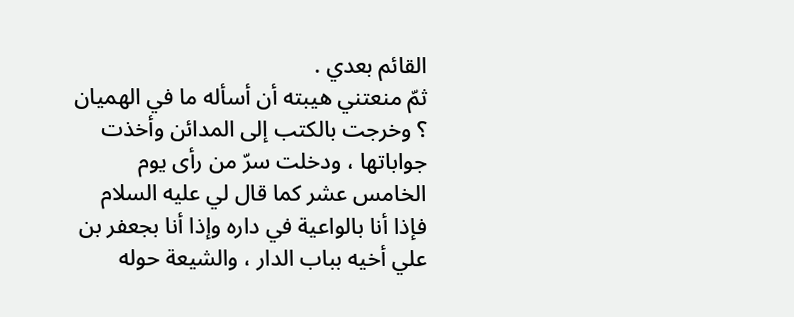القائم بعدي .
ثمّ منعتني هيبته أن أسأله ما في الهميان ؟ وخرجت بالكتب إلى المدائن وأخذت جواباتها ، ودخلت سرّ من رأى يوم الخامس عشر كما قال لي عليه السلام فإذا أنا بالواعية في داره وإذا أنا بجعفر بن علي أخيه بباب الدار ، والشيعة حوله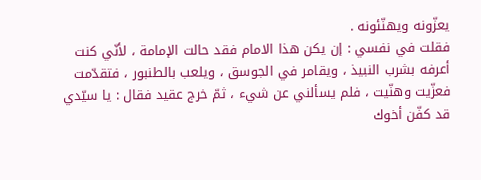يعزّونه ويهنّئونه .
فقلت في نفسي : إن يكن هذا الامام فقد حالت الإمامة ، لأنّي كنت أعرفه بشرب النبيذ ، ويقامر في الجوسق ، ويلعب بالطنبور ، فتقدّمت فعزّيت وهنّيت ، فلم يسألني عن شيء ، ثمّ خرج عقيد فقال : يا سيّدي قد كفّن أخوك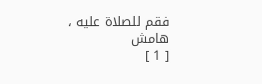فقم للصلاة عليه ،
هامش
[ 1 ]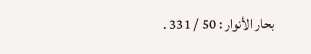بحار الأنوار : 50 / 331 .